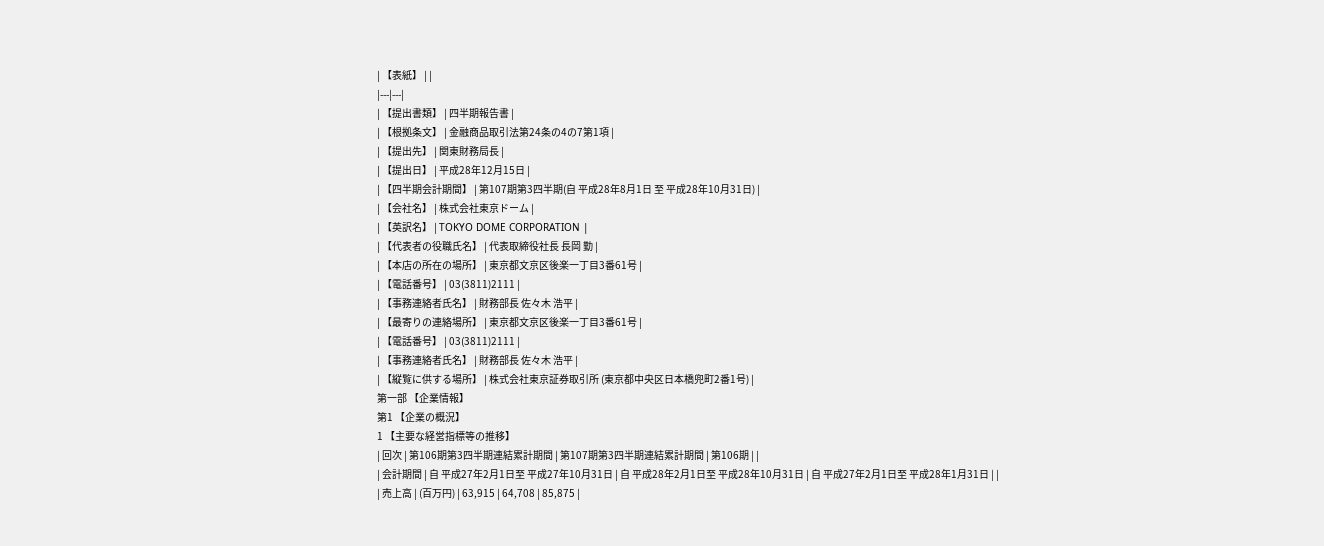| 【表紙】 | |
|---|---|
| 【提出書類】 | 四半期報告書 |
| 【根拠条文】 | 金融商品取引法第24条の4の7第1項 |
| 【提出先】 | 関東財務局長 |
| 【提出日】 | 平成28年12月15日 |
| 【四半期会計期間】 | 第107期第3四半期(自 平成28年8月1日 至 平成28年10月31日) |
| 【会社名】 | 株式会社東京ドーム |
| 【英訳名】 | TOKYO DOME CORPORATION |
| 【代表者の役職氏名】 | 代表取締役社長 長岡 勤 |
| 【本店の所在の場所】 | 東京都文京区後楽一丁目3番61号 |
| 【電話番号】 | 03(3811)2111 |
| 【事務連絡者氏名】 | 財務部長 佐々木 浩平 |
| 【最寄りの連絡場所】 | 東京都文京区後楽一丁目3番61号 |
| 【電話番号】 | 03(3811)2111 |
| 【事務連絡者氏名】 | 財務部長 佐々木 浩平 |
| 【縦覧に供する場所】 | 株式会社東京証券取引所 (東京都中央区日本橋兜町2番1号) |
第一部 【企業情報】
第1 【企業の概況】
1 【主要な経営指標等の推移】
| 回次 | 第106期第3四半期連結累計期間 | 第107期第3四半期連結累計期間 | 第106期 | |
| 会計期間 | 自 平成27年2月1日至 平成27年10月31日 | 自 平成28年2月1日至 平成28年10月31日 | 自 平成27年2月1日至 平成28年1月31日 | |
| 売上高 | (百万円) | 63,915 | 64,708 | 85,875 |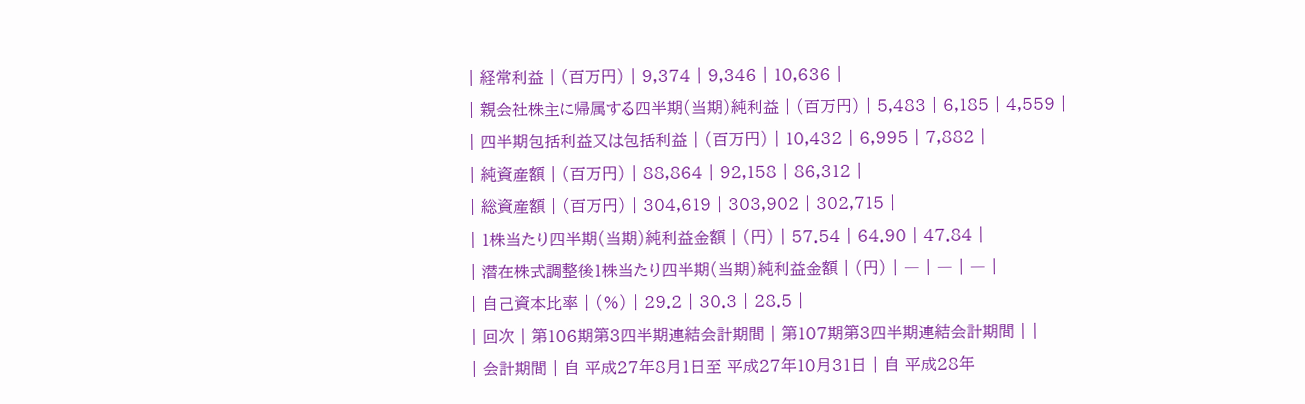| 経常利益 | (百万円) | 9,374 | 9,346 | 10,636 |
| 親会社株主に帰属する四半期(当期)純利益 | (百万円) | 5,483 | 6,185 | 4,559 |
| 四半期包括利益又は包括利益 | (百万円) | 10,432 | 6,995 | 7,882 |
| 純資産額 | (百万円) | 88,864 | 92,158 | 86,312 |
| 総資産額 | (百万円) | 304,619 | 303,902 | 302,715 |
| 1株当たり四半期(当期)純利益金額 | (円) | 57.54 | 64.90 | 47.84 |
| 潜在株式調整後1株当たり四半期(当期)純利益金額 | (円) | ― | ― | ― |
| 自己資本比率 | (%) | 29.2 | 30.3 | 28.5 |
| 回次 | 第106期第3四半期連結会計期間 | 第107期第3四半期連結会計期間 | |
| 会計期間 | 自 平成27年8月1日至 平成27年10月31日 | 自 平成28年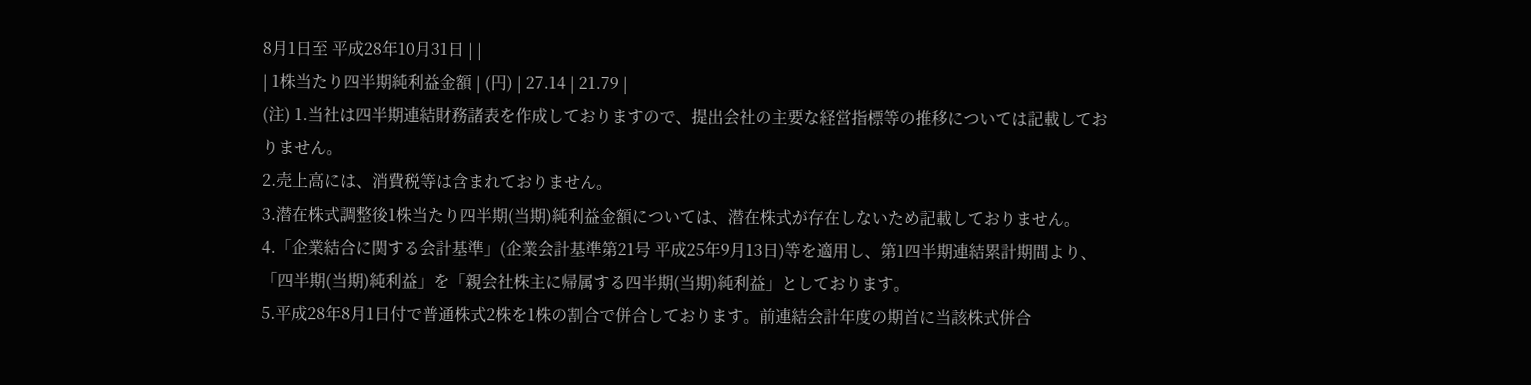8月1日至 平成28年10月31日 | |
| 1株当たり四半期純利益金額 | (円) | 27.14 | 21.79 |
(注) 1.当社は四半期連結財務諸表を作成しておりますので、提出会社の主要な経営指標等の推移については記載しておりません。
2.売上高には、消費税等は含まれておりません。
3.潜在株式調整後1株当たり四半期(当期)純利益金額については、潜在株式が存在しないため記載しておりません。
4.「企業結合に関する会計基準」(企業会計基準第21号 平成25年9月13日)等を適用し、第1四半期連結累計期間より、「四半期(当期)純利益」を「親会社株主に帰属する四半期(当期)純利益」としております。
5.平成28年8月1日付で普通株式2株を1株の割合で併合しております。前連結会計年度の期首に当該株式併合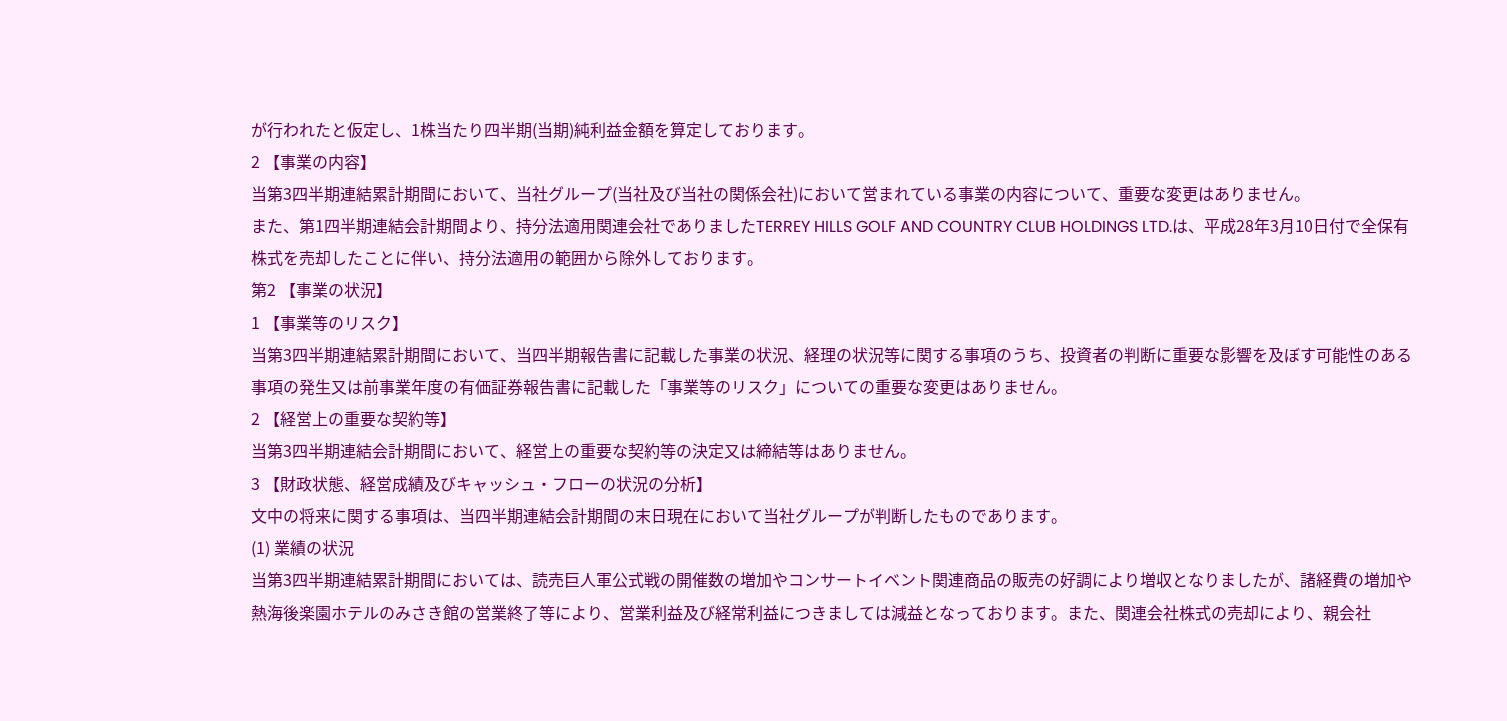が行われたと仮定し、1株当たり四半期(当期)純利益金額を算定しております。
2 【事業の内容】
当第3四半期連結累計期間において、当社グループ(当社及び当社の関係会社)において営まれている事業の内容について、重要な変更はありません。
また、第1四半期連結会計期間より、持分法適用関連会社でありましたTERREY HILLS GOLF AND COUNTRY CLUB HOLDINGS LTD.は、平成28年3月10日付で全保有株式を売却したことに伴い、持分法適用の範囲から除外しております。
第2 【事業の状況】
1 【事業等のリスク】
当第3四半期連結累計期間において、当四半期報告書に記載した事業の状況、経理の状況等に関する事項のうち、投資者の判断に重要な影響を及ぼす可能性のある事項の発生又は前事業年度の有価証券報告書に記載した「事業等のリスク」についての重要な変更はありません。
2 【経営上の重要な契約等】
当第3四半期連結会計期間において、経営上の重要な契約等の決定又は締結等はありません。
3 【財政状態、経営成績及びキャッシュ・フローの状況の分析】
文中の将来に関する事項は、当四半期連結会計期間の末日現在において当社グループが判断したものであります。
(1) 業績の状況
当第3四半期連結累計期間においては、読売巨人軍公式戦の開催数の増加やコンサートイベント関連商品の販売の好調により増収となりましたが、諸経費の増加や熱海後楽園ホテルのみさき館の営業終了等により、営業利益及び経常利益につきましては減益となっております。また、関連会社株式の売却により、親会社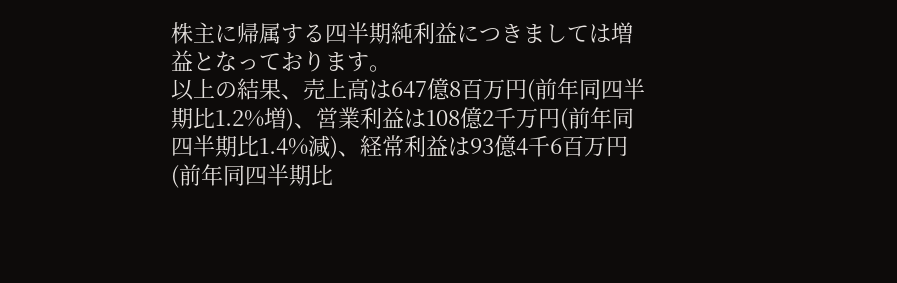株主に帰属する四半期純利益につきましては増益となっております。
以上の結果、売上高は647億8百万円(前年同四半期比1.2%増)、営業利益は108億2千万円(前年同四半期比1.4%減)、経常利益は93億4千6百万円(前年同四半期比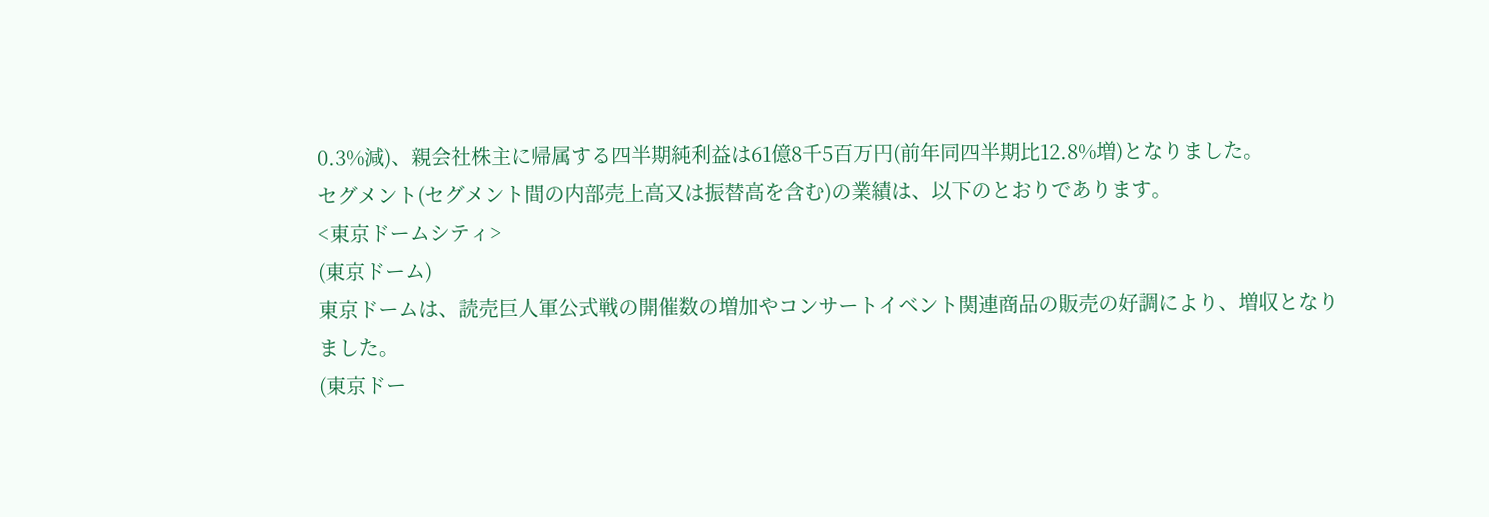0.3%減)、親会社株主に帰属する四半期純利益は61億8千5百万円(前年同四半期比12.8%増)となりました。
セグメント(セグメント間の内部売上高又は振替高を含む)の業績は、以下のとおりであります。
<東京ドームシティ>
(東京ドーム)
東京ドームは、読売巨人軍公式戦の開催数の増加やコンサートイベント関連商品の販売の好調により、増収となりました。
(東京ドー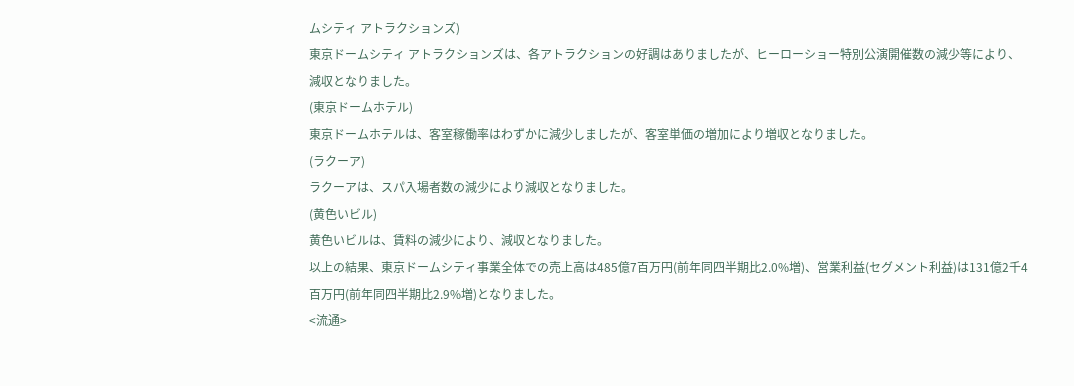ムシティ アトラクションズ)
東京ドームシティ アトラクションズは、各アトラクションの好調はありましたが、ヒーローショー特別公演開催数の減少等により、減収となりました。
(東京ドームホテル)
東京ドームホテルは、客室稼働率はわずかに減少しましたが、客室単価の増加により増収となりました。
(ラクーア)
ラクーアは、スパ入場者数の減少により減収となりました。
(黄色いビル)
黄色いビルは、賃料の減少により、減収となりました。
以上の結果、東京ドームシティ事業全体での売上高は485億7百万円(前年同四半期比2.0%増)、営業利益(セグメント利益)は131億2千4百万円(前年同四半期比2.9%増)となりました。
<流通>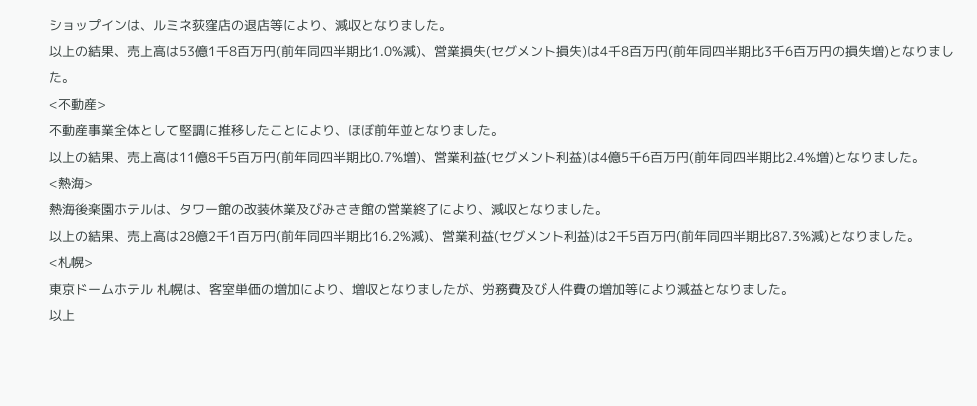ショップインは、ルミネ荻窪店の退店等により、減収となりました。
以上の結果、売上高は53億1千8百万円(前年同四半期比1.0%減)、営業損失(セグメント損失)は4千8百万円(前年同四半期比3千6百万円の損失増)となりました。
<不動産>
不動産事業全体として堅調に推移したことにより、ほぼ前年並となりました。
以上の結果、売上高は11億8千5百万円(前年同四半期比0.7%増)、営業利益(セグメント利益)は4億5千6百万円(前年同四半期比2.4%増)となりました。
<熱海>
熱海後楽園ホテルは、タワー館の改装休業及びみさき館の営業終了により、減収となりました。
以上の結果、売上高は28億2千1百万円(前年同四半期比16.2%減)、営業利益(セグメント利益)は2千5百万円(前年同四半期比87.3%減)となりました。
<札幌>
東京ドームホテル 札幌は、客室単価の増加により、増収となりましたが、労務費及び人件費の増加等により減益となりました。
以上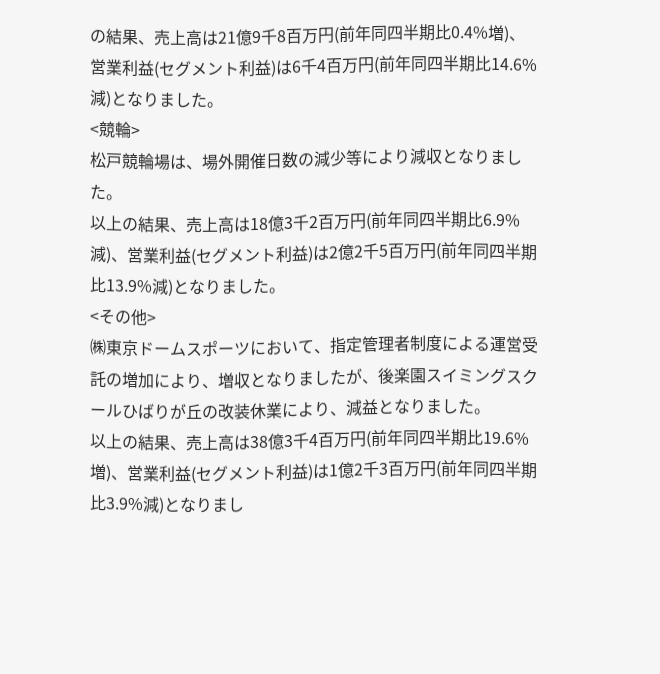の結果、売上高は21億9千8百万円(前年同四半期比0.4%増)、営業利益(セグメント利益)は6千4百万円(前年同四半期比14.6%減)となりました。
<競輪>
松戸競輪場は、場外開催日数の減少等により減収となりました。
以上の結果、売上高は18億3千2百万円(前年同四半期比6.9%減)、営業利益(セグメント利益)は2億2千5百万円(前年同四半期比13.9%減)となりました。
<その他>
㈱東京ドームスポーツにおいて、指定管理者制度による運営受託の増加により、増収となりましたが、後楽園スイミングスクールひばりが丘の改装休業により、減益となりました。
以上の結果、売上高は38億3千4百万円(前年同四半期比19.6%増)、営業利益(セグメント利益)は1億2千3百万円(前年同四半期比3.9%減)となりまし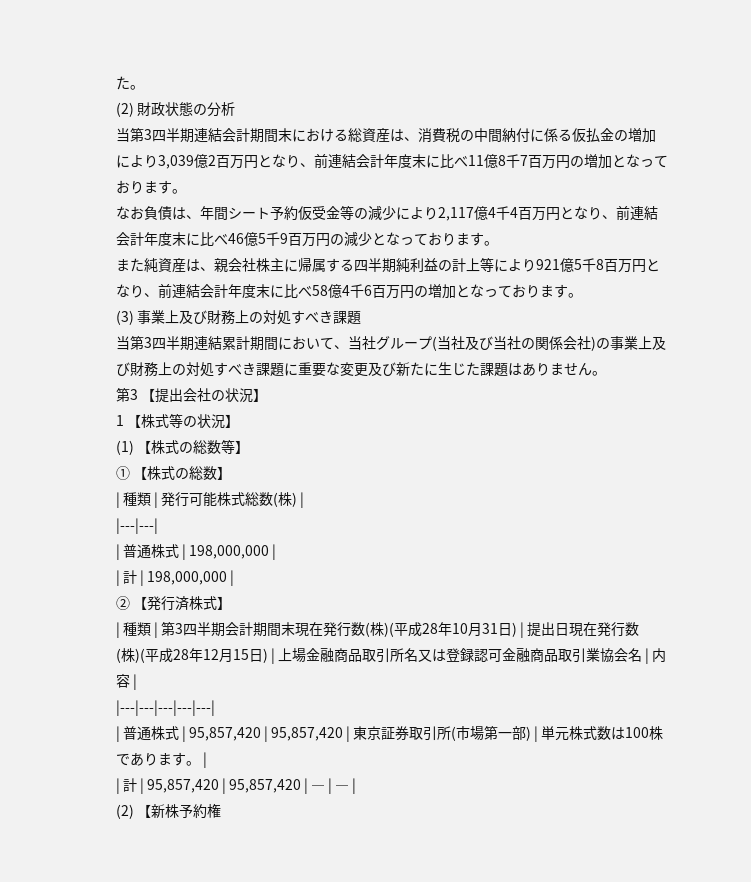た。
(2) 財政状態の分析
当第3四半期連結会計期間末における総資産は、消費税の中間納付に係る仮払金の増加により3,039億2百万円となり、前連結会計年度末に比べ11億8千7百万円の増加となっております。
なお負債は、年間シート予約仮受金等の減少により2,117億4千4百万円となり、前連結会計年度末に比べ46億5千9百万円の減少となっております。
また純資産は、親会社株主に帰属する四半期純利益の計上等により921億5千8百万円となり、前連結会計年度末に比べ58億4千6百万円の増加となっております。
(3) 事業上及び財務上の対処すべき課題
当第3四半期連結累計期間において、当社グループ(当社及び当社の関係会社)の事業上及び財務上の対処すべき課題に重要な変更及び新たに生じた課題はありません。
第3 【提出会社の状況】
1 【株式等の状況】
(1) 【株式の総数等】
① 【株式の総数】
| 種類 | 発行可能株式総数(株) |
|---|---|
| 普通株式 | 198,000,000 |
| 計 | 198,000,000 |
② 【発行済株式】
| 種類 | 第3四半期会計期間末現在発行数(株)(平成28年10月31日) | 提出日現在発行数(株)(平成28年12月15日) | 上場金融商品取引所名又は登録認可金融商品取引業協会名 | 内容 |
|---|---|---|---|---|
| 普通株式 | 95,857,420 | 95,857,420 | 東京証券取引所(市場第一部) | 単元株式数は100株であります。 |
| 計 | 95,857,420 | 95,857,420 | ― | ― |
(2) 【新株予約権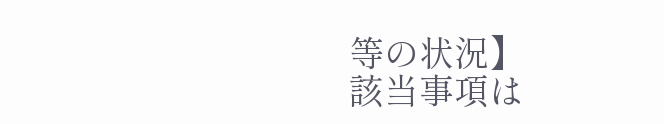等の状況】
該当事項は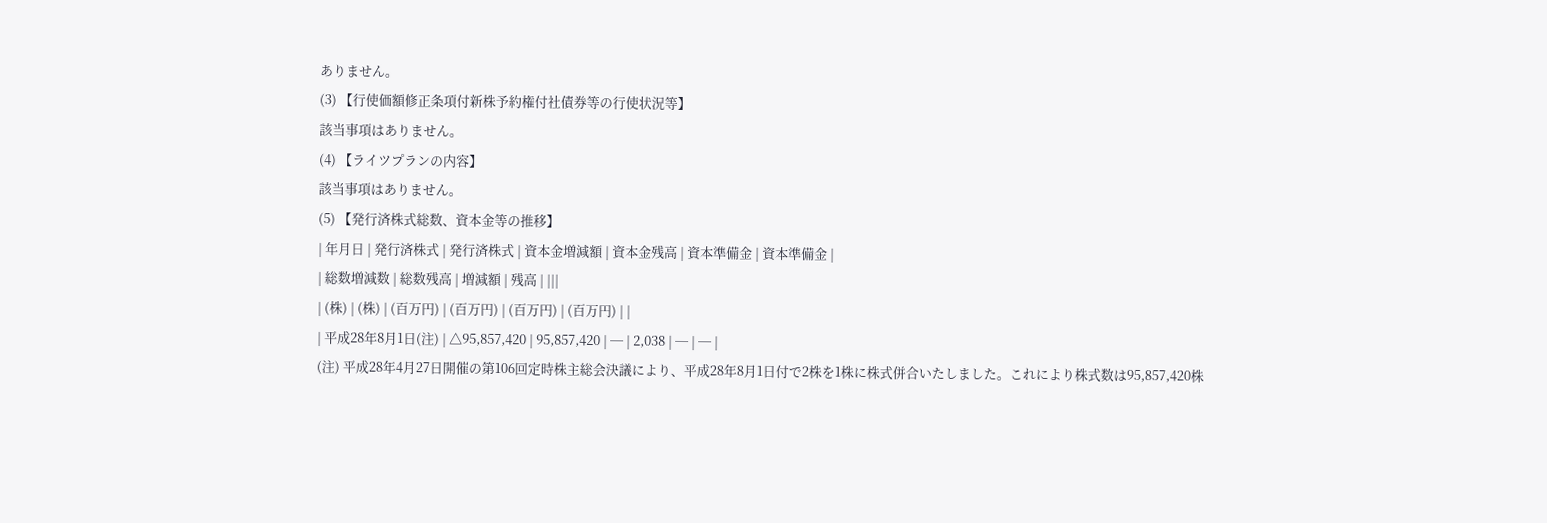ありません。
(3) 【行使価額修正条項付新株予約権付社債券等の行使状況等】
該当事項はありません。
(4) 【ライツプランの内容】
該当事項はありません。
(5) 【発行済株式総数、資本金等の推移】
| 年月日 | 発行済株式 | 発行済株式 | 資本金増減額 | 資本金残高 | 資本準備金 | 資本準備金 |
| 総数増減数 | 総数残高 | 増減額 | 残高 | |||
| (株) | (株) | (百万円) | (百万円) | (百万円) | (百万円) | |
| 平成28年8月1日(注) | △95,857,420 | 95,857,420 | ─ | 2,038 | ─ | ─ |
(注) 平成28年4月27日開催の第106回定時株主総会決議により、平成28年8月1日付で2株を1株に株式併合いたしました。これにより株式数は95,857,420株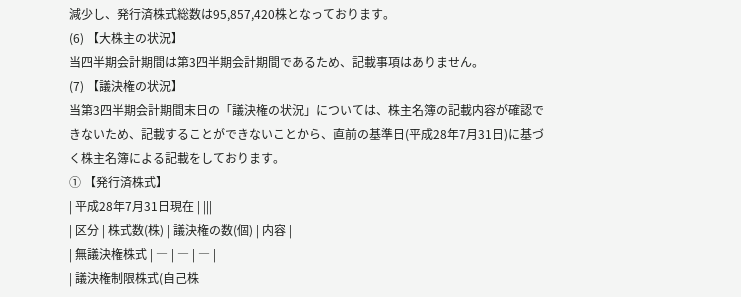減少し、発行済株式総数は95,857,420株となっております。
(6) 【大株主の状況】
当四半期会計期間は第3四半期会計期間であるため、記載事項はありません。
(7) 【議決権の状況】
当第3四半期会計期間末日の「議決権の状況」については、株主名簿の記載内容が確認できないため、記載することができないことから、直前の基準日(平成28年7月31日)に基づく株主名簿による記載をしております。
① 【発行済株式】
| 平成28年7月31日現在 | |||
| 区分 | 株式数(株) | 議決権の数(個) | 内容 |
| 無議決権株式 | ― | ― | ― |
| 議決権制限株式(自己株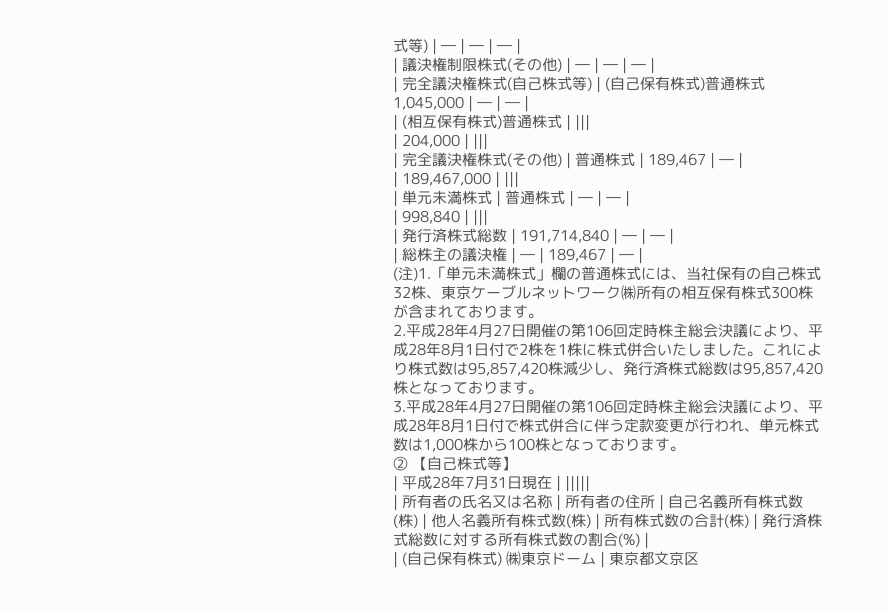式等) | ― | ― | ― |
| 議決権制限株式(その他) | ― | ― | ― |
| 完全議決権株式(自己株式等) | (自己保有株式)普通株式 1,045,000 | ― | ― |
| (相互保有株式)普通株式 | |||
| 204,000 | |||
| 完全議決権株式(その他) | 普通株式 | 189,467 | ― |
| 189,467,000 | |||
| 単元未満株式 | 普通株式 | ― | ― |
| 998,840 | |||
| 発行済株式総数 | 191,714,840 | ― | ― |
| 総株主の議決権 | ― | 189,467 | ― |
(注)1.「単元未満株式」欄の普通株式には、当社保有の自己株式32株、東京ケーブルネットワーク㈱所有の相互保有株式300株が含まれております。
2.平成28年4月27日開催の第106回定時株主総会決議により、平成28年8月1日付で2株を1株に株式併合いたしました。これにより株式数は95,857,420株減少し、発行済株式総数は95,857,420株となっております。
3.平成28年4月27日開催の第106回定時株主総会決議により、平成28年8月1日付で株式併合に伴う定款変更が行われ、単元株式数は1,000株から100株となっております。
② 【自己株式等】
| 平成28年7月31日現在 | |||||
| 所有者の氏名又は名称 | 所有者の住所 | 自己名義所有株式数(株) | 他人名義所有株式数(株) | 所有株式数の合計(株) | 発行済株式総数に対する所有株式数の割合(%) |
| (自己保有株式) ㈱東京ドーム | 東京都文京区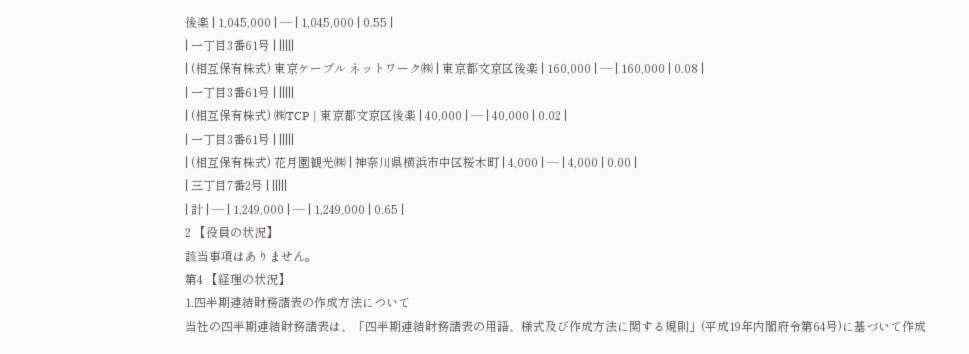後楽 | 1,045,000 | ― | 1,045,000 | 0.55 |
| 一丁目3番61号 | |||||
| (相互保有株式) 東京ケーブル ネットワーク㈱ | 東京都文京区後楽 | 160,000 | ― | 160,000 | 0.08 |
| 一丁目3番61号 | |||||
| (相互保有株式) ㈱TCP | 東京都文京区後楽 | 40,000 | ― | 40,000 | 0.02 |
| 一丁目3番61号 | |||||
| (相互保有株式) 花月園観光㈱ | 神奈川県横浜市中区桜木町 | 4,000 | ― | 4,000 | 0.00 |
| 三丁目7番2号 | |||||
| 計 | ― | 1,249,000 | ― | 1,249,000 | 0.65 |
2 【役員の状況】
該当事項はありません。
第4 【経理の状況】
1.四半期連結財務諸表の作成方法について
当社の四半期連結財務諸表は、「四半期連結財務諸表の用語、様式及び作成方法に関する規則」(平成19年内閣府令第64号)に基づいて作成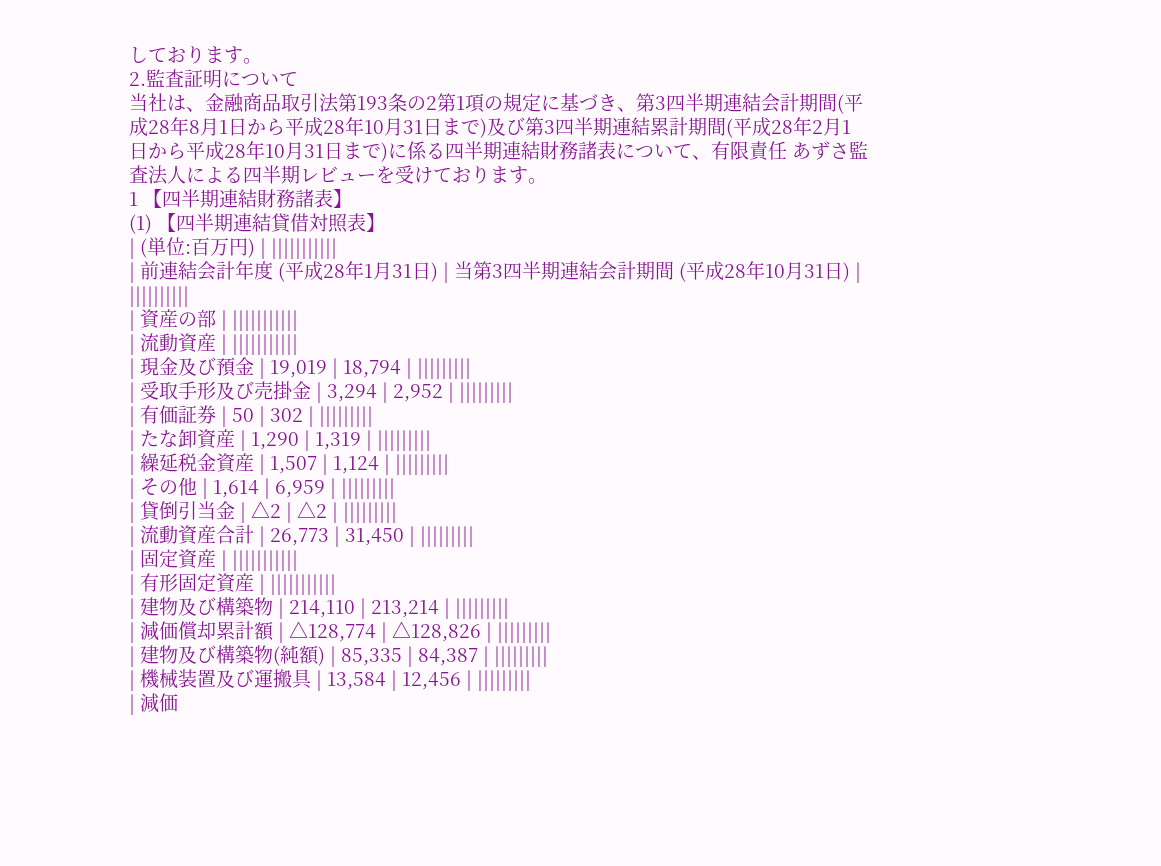しております。
2.監査証明について
当社は、金融商品取引法第193条の2第1項の規定に基づき、第3四半期連結会計期間(平成28年8月1日から平成28年10月31日まで)及び第3四半期連結累計期間(平成28年2月1日から平成28年10月31日まで)に係る四半期連結財務諸表について、有限責任 あずさ監査法人による四半期レビューを受けております。
1 【四半期連結財務諸表】
(1) 【四半期連結貸借対照表】
| (単位:百万円) | |||||||||||
| 前連結会計年度 (平成28年1月31日) | 当第3四半期連結会計期間 (平成28年10月31日) | ||||||||||
| 資産の部 | |||||||||||
| 流動資産 | |||||||||||
| 現金及び預金 | 19,019 | 18,794 | |||||||||
| 受取手形及び売掛金 | 3,294 | 2,952 | |||||||||
| 有価証券 | 50 | 302 | |||||||||
| たな卸資産 | 1,290 | 1,319 | |||||||||
| 繰延税金資産 | 1,507 | 1,124 | |||||||||
| その他 | 1,614 | 6,959 | |||||||||
| 貸倒引当金 | △2 | △2 | |||||||||
| 流動資産合計 | 26,773 | 31,450 | |||||||||
| 固定資産 | |||||||||||
| 有形固定資産 | |||||||||||
| 建物及び構築物 | 214,110 | 213,214 | |||||||||
| 減価償却累計額 | △128,774 | △128,826 | |||||||||
| 建物及び構築物(純額) | 85,335 | 84,387 | |||||||||
| 機械装置及び運搬具 | 13,584 | 12,456 | |||||||||
| 減価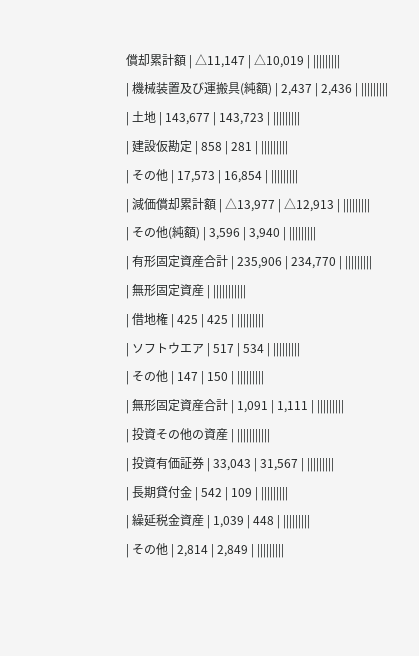償却累計額 | △11,147 | △10,019 | |||||||||
| 機械装置及び運搬具(純額) | 2,437 | 2,436 | |||||||||
| 土地 | 143,677 | 143,723 | |||||||||
| 建設仮勘定 | 858 | 281 | |||||||||
| その他 | 17,573 | 16,854 | |||||||||
| 減価償却累計額 | △13,977 | △12,913 | |||||||||
| その他(純額) | 3,596 | 3,940 | |||||||||
| 有形固定資産合計 | 235,906 | 234,770 | |||||||||
| 無形固定資産 | |||||||||||
| 借地権 | 425 | 425 | |||||||||
| ソフトウエア | 517 | 534 | |||||||||
| その他 | 147 | 150 | |||||||||
| 無形固定資産合計 | 1,091 | 1,111 | |||||||||
| 投資その他の資産 | |||||||||||
| 投資有価証券 | 33,043 | 31,567 | |||||||||
| 長期貸付金 | 542 | 109 | |||||||||
| 繰延税金資産 | 1,039 | 448 | |||||||||
| その他 | 2,814 | 2,849 | |||||||||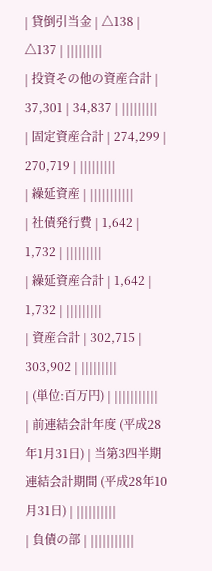| 貸倒引当金 | △138 | △137 | |||||||||
| 投資その他の資産合計 | 37,301 | 34,837 | |||||||||
| 固定資産合計 | 274,299 | 270,719 | |||||||||
| 繰延資産 | |||||||||||
| 社債発行費 | 1,642 | 1,732 | |||||||||
| 繰延資産合計 | 1,642 | 1,732 | |||||||||
| 資産合計 | 302,715 | 303,902 | |||||||||
| (単位:百万円) | |||||||||||
| 前連結会計年度 (平成28年1月31日) | 当第3四半期連結会計期間 (平成28年10月31日) | ||||||||||
| 負債の部 | |||||||||||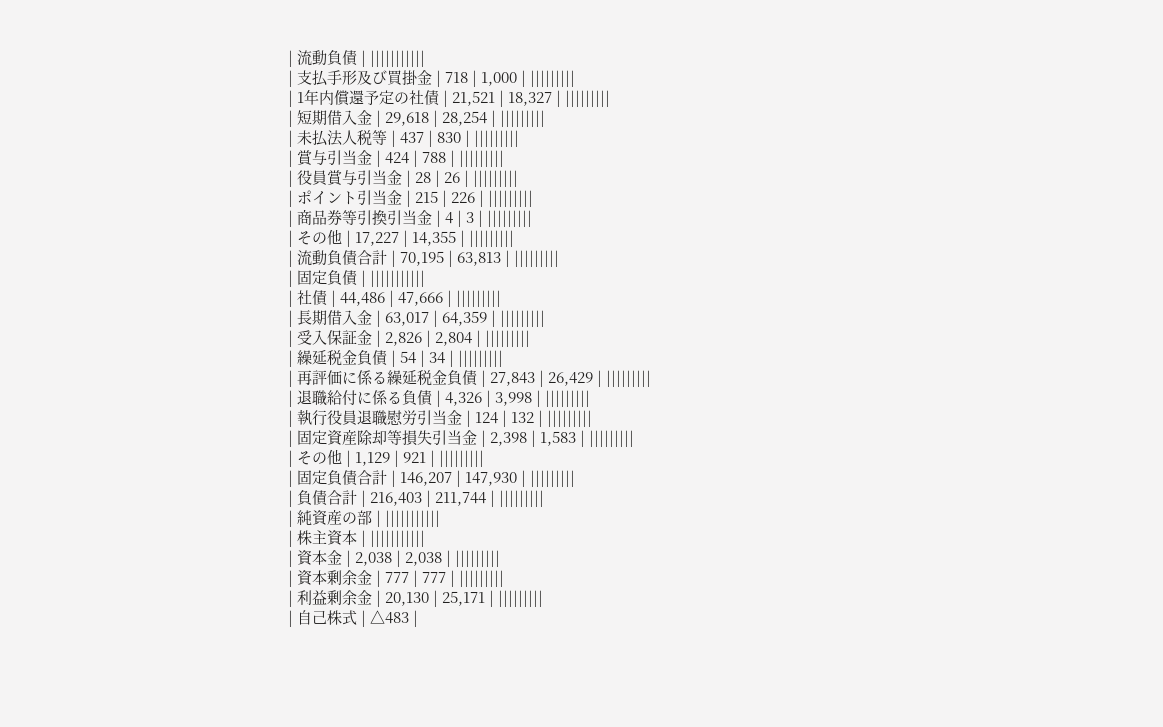| 流動負債 | |||||||||||
| 支払手形及び買掛金 | 718 | 1,000 | |||||||||
| 1年内償還予定の社債 | 21,521 | 18,327 | |||||||||
| 短期借入金 | 29,618 | 28,254 | |||||||||
| 未払法人税等 | 437 | 830 | |||||||||
| 賞与引当金 | 424 | 788 | |||||||||
| 役員賞与引当金 | 28 | 26 | |||||||||
| ポイント引当金 | 215 | 226 | |||||||||
| 商品券等引換引当金 | 4 | 3 | |||||||||
| その他 | 17,227 | 14,355 | |||||||||
| 流動負債合計 | 70,195 | 63,813 | |||||||||
| 固定負債 | |||||||||||
| 社債 | 44,486 | 47,666 | |||||||||
| 長期借入金 | 63,017 | 64,359 | |||||||||
| 受入保証金 | 2,826 | 2,804 | |||||||||
| 繰延税金負債 | 54 | 34 | |||||||||
| 再評価に係る繰延税金負債 | 27,843 | 26,429 | |||||||||
| 退職給付に係る負債 | 4,326 | 3,998 | |||||||||
| 執行役員退職慰労引当金 | 124 | 132 | |||||||||
| 固定資産除却等損失引当金 | 2,398 | 1,583 | |||||||||
| その他 | 1,129 | 921 | |||||||||
| 固定負債合計 | 146,207 | 147,930 | |||||||||
| 負債合計 | 216,403 | 211,744 | |||||||||
| 純資産の部 | |||||||||||
| 株主資本 | |||||||||||
| 資本金 | 2,038 | 2,038 | |||||||||
| 資本剰余金 | 777 | 777 | |||||||||
| 利益剰余金 | 20,130 | 25,171 | |||||||||
| 自己株式 | △483 |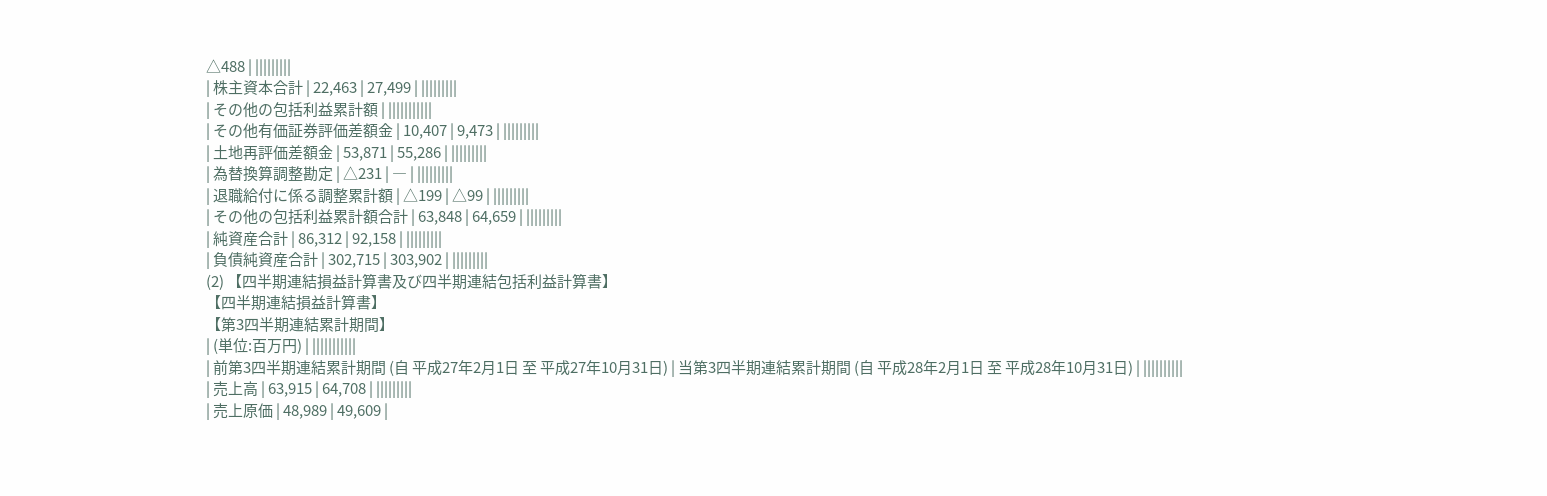△488 | |||||||||
| 株主資本合計 | 22,463 | 27,499 | |||||||||
| その他の包括利益累計額 | |||||||||||
| その他有価証券評価差額金 | 10,407 | 9,473 | |||||||||
| 土地再評価差額金 | 53,871 | 55,286 | |||||||||
| 為替換算調整勘定 | △231 | ― | |||||||||
| 退職給付に係る調整累計額 | △199 | △99 | |||||||||
| その他の包括利益累計額合計 | 63,848 | 64,659 | |||||||||
| 純資産合計 | 86,312 | 92,158 | |||||||||
| 負債純資産合計 | 302,715 | 303,902 | |||||||||
(2) 【四半期連結損益計算書及び四半期連結包括利益計算書】
【四半期連結損益計算書】
【第3四半期連結累計期間】
| (単位:百万円) | |||||||||||
| 前第3四半期連結累計期間 (自 平成27年2月1日 至 平成27年10月31日) | 当第3四半期連結累計期間 (自 平成28年2月1日 至 平成28年10月31日) | ||||||||||
| 売上高 | 63,915 | 64,708 | |||||||||
| 売上原価 | 48,989 | 49,609 |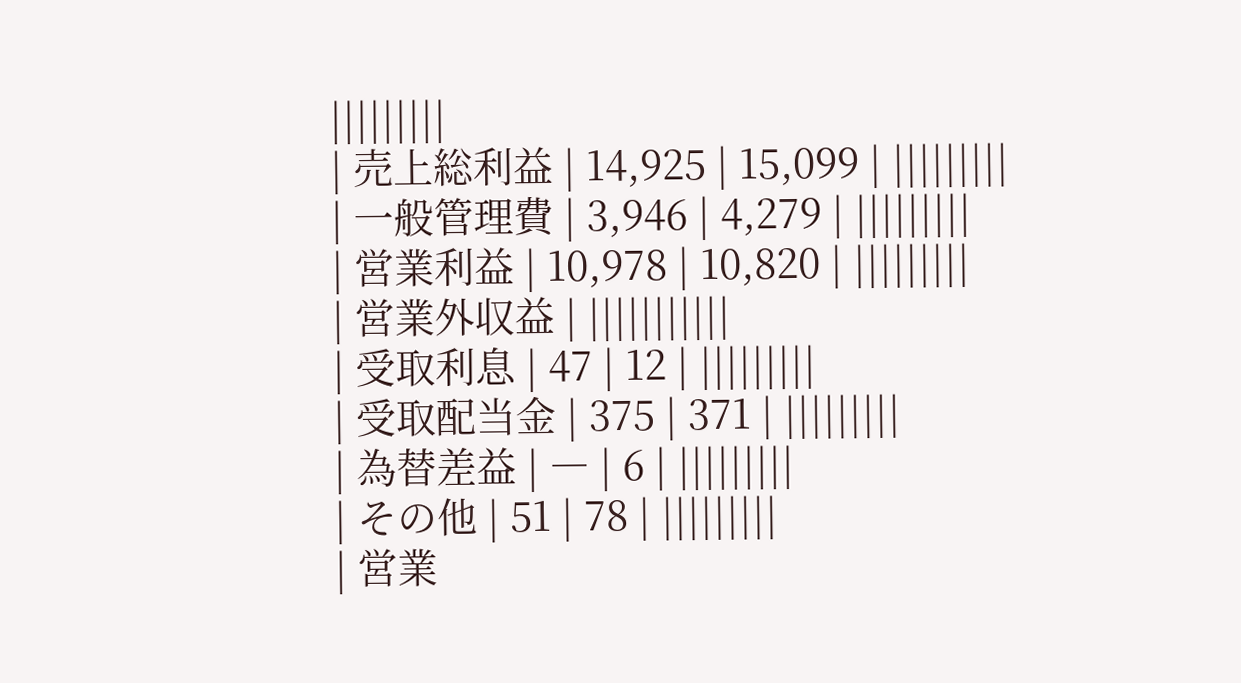|||||||||
| 売上総利益 | 14,925 | 15,099 | |||||||||
| 一般管理費 | 3,946 | 4,279 | |||||||||
| 営業利益 | 10,978 | 10,820 | |||||||||
| 営業外収益 | |||||||||||
| 受取利息 | 47 | 12 | |||||||||
| 受取配当金 | 375 | 371 | |||||||||
| 為替差益 | ― | 6 | |||||||||
| その他 | 51 | 78 | |||||||||
| 営業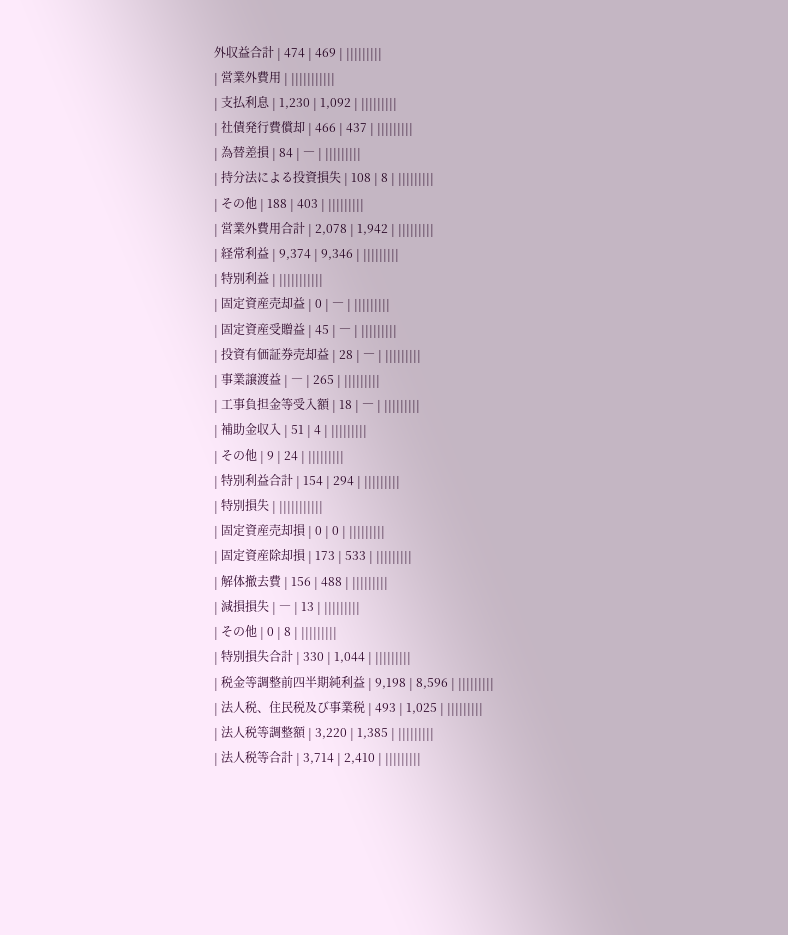外収益合計 | 474 | 469 | |||||||||
| 営業外費用 | |||||||||||
| 支払利息 | 1,230 | 1,092 | |||||||||
| 社債発行費償却 | 466 | 437 | |||||||||
| 為替差損 | 84 | ― | |||||||||
| 持分法による投資損失 | 108 | 8 | |||||||||
| その他 | 188 | 403 | |||||||||
| 営業外費用合計 | 2,078 | 1,942 | |||||||||
| 経常利益 | 9,374 | 9,346 | |||||||||
| 特別利益 | |||||||||||
| 固定資産売却益 | 0 | ― | |||||||||
| 固定資産受贈益 | 45 | ― | |||||||||
| 投資有価証券売却益 | 28 | ― | |||||||||
| 事業譲渡益 | ― | 265 | |||||||||
| 工事負担金等受入額 | 18 | ― | |||||||||
| 補助金収入 | 51 | 4 | |||||||||
| その他 | 9 | 24 | |||||||||
| 特別利益合計 | 154 | 294 | |||||||||
| 特別損失 | |||||||||||
| 固定資産売却損 | 0 | 0 | |||||||||
| 固定資産除却損 | 173 | 533 | |||||||||
| 解体撤去費 | 156 | 488 | |||||||||
| 減損損失 | ― | 13 | |||||||||
| その他 | 0 | 8 | |||||||||
| 特別損失合計 | 330 | 1,044 | |||||||||
| 税金等調整前四半期純利益 | 9,198 | 8,596 | |||||||||
| 法人税、住民税及び事業税 | 493 | 1,025 | |||||||||
| 法人税等調整額 | 3,220 | 1,385 | |||||||||
| 法人税等合計 | 3,714 | 2,410 | |||||||||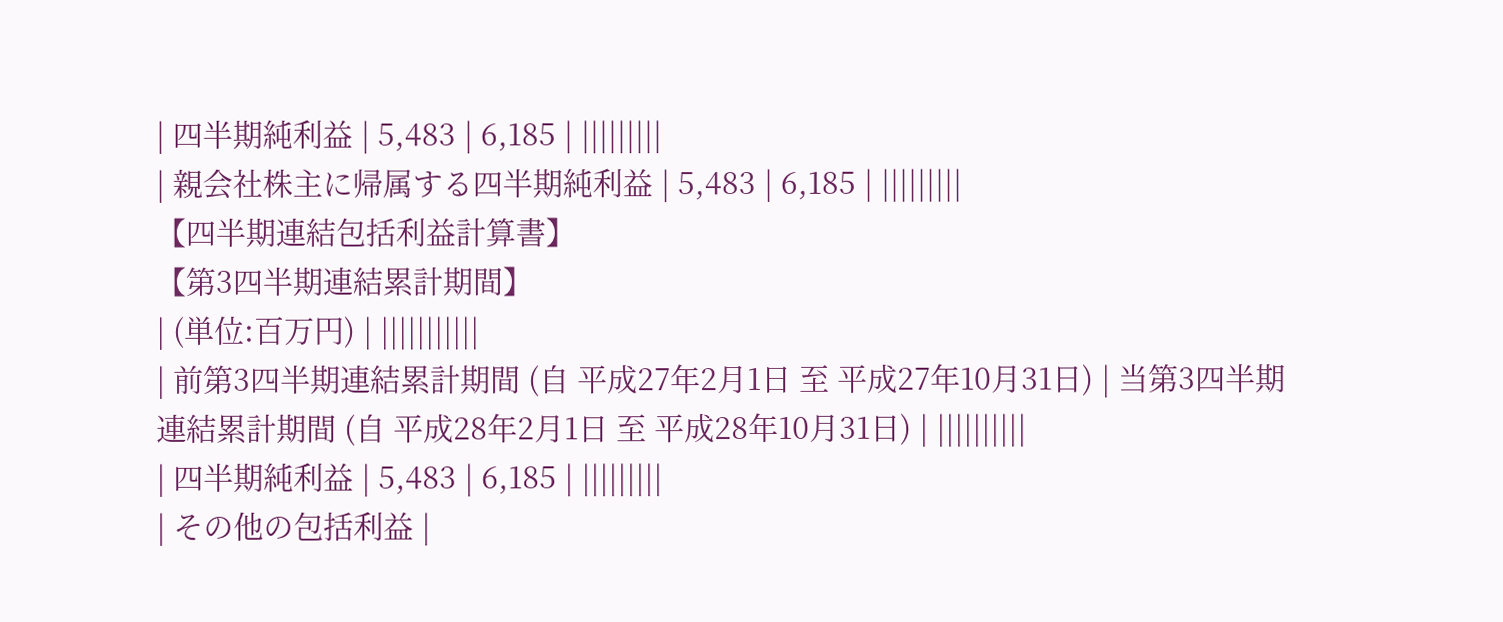| 四半期純利益 | 5,483 | 6,185 | |||||||||
| 親会社株主に帰属する四半期純利益 | 5,483 | 6,185 | |||||||||
【四半期連結包括利益計算書】
【第3四半期連結累計期間】
| (単位:百万円) | |||||||||||
| 前第3四半期連結累計期間 (自 平成27年2月1日 至 平成27年10月31日) | 当第3四半期連結累計期間 (自 平成28年2月1日 至 平成28年10月31日) | ||||||||||
| 四半期純利益 | 5,483 | 6,185 | |||||||||
| その他の包括利益 |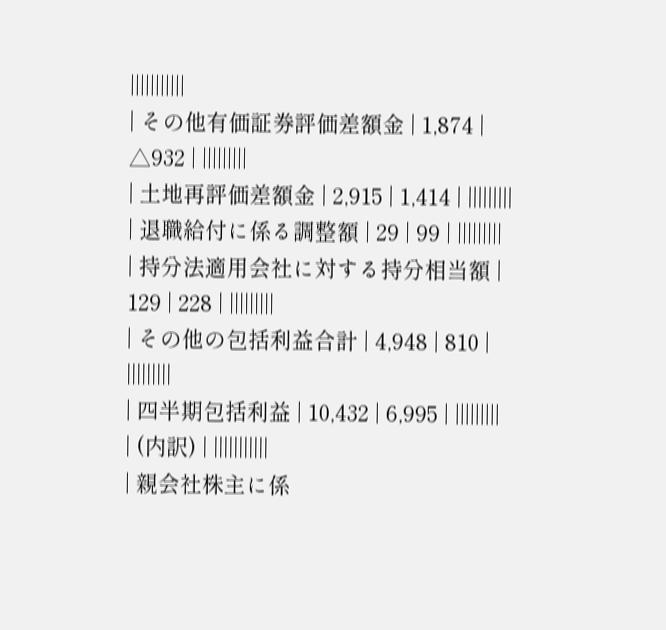|||||||||||
| その他有価証券評価差額金 | 1,874 | △932 | |||||||||
| 土地再評価差額金 | 2,915 | 1,414 | |||||||||
| 退職給付に係る調整額 | 29 | 99 | |||||||||
| 持分法適用会社に対する持分相当額 | 129 | 228 | |||||||||
| その他の包括利益合計 | 4,948 | 810 | |||||||||
| 四半期包括利益 | 10,432 | 6,995 | |||||||||
| (内訳) | |||||||||||
| 親会社株主に係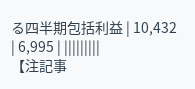る四半期包括利益 | 10,432 | 6,995 | |||||||||
【注記事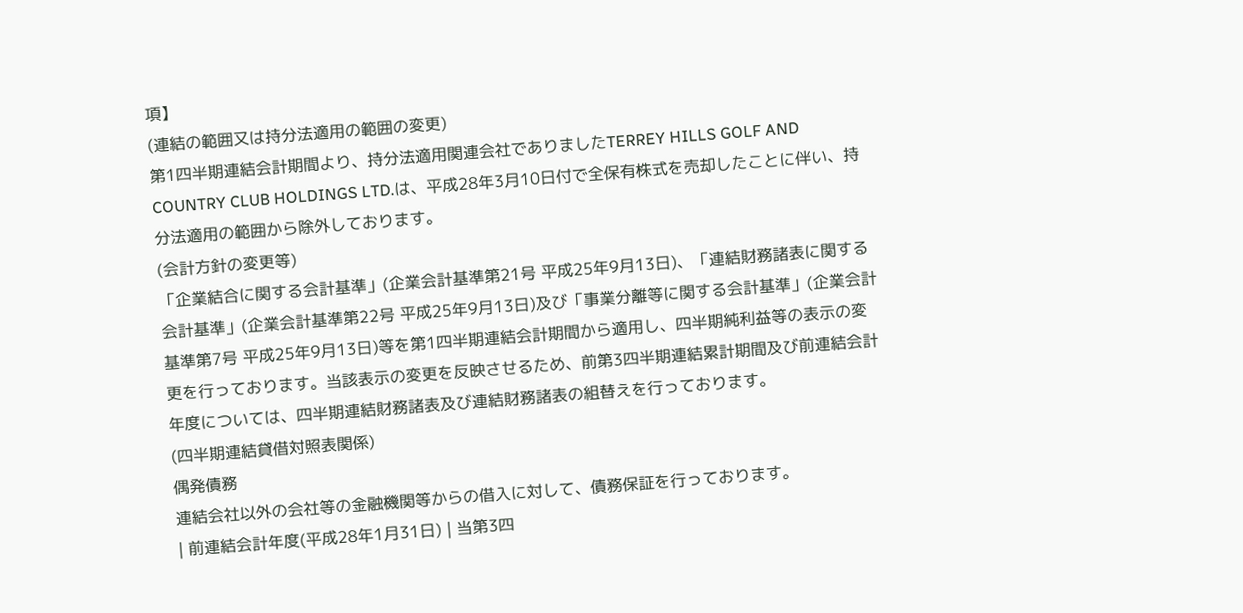項】
(連結の範囲又は持分法適用の範囲の変更)
第1四半期連結会計期間より、持分法適用関連会社でありましたTERREY HILLS GOLF AND COUNTRY CLUB HOLDINGS LTD.は、平成28年3月10日付で全保有株式を売却したことに伴い、持分法適用の範囲から除外しております。
(会計方針の変更等)
「企業結合に関する会計基準」(企業会計基準第21号 平成25年9月13日)、「連結財務諸表に関する会計基準」(企業会計基準第22号 平成25年9月13日)及び「事業分離等に関する会計基準」(企業会計基準第7号 平成25年9月13日)等を第1四半期連結会計期間から適用し、四半期純利益等の表示の変更を行っております。当該表示の変更を反映させるため、前第3四半期連結累計期間及び前連結会計年度については、四半期連結財務諸表及び連結財務諸表の組替えを行っております。
(四半期連結貸借対照表関係)
偶発債務
連結会社以外の会社等の金融機関等からの借入に対して、債務保証を行っております。
| 前連結会計年度(平成28年1月31日) | 当第3四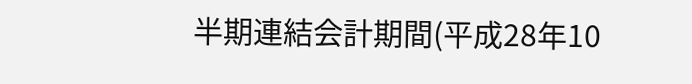半期連結会計期間(平成28年10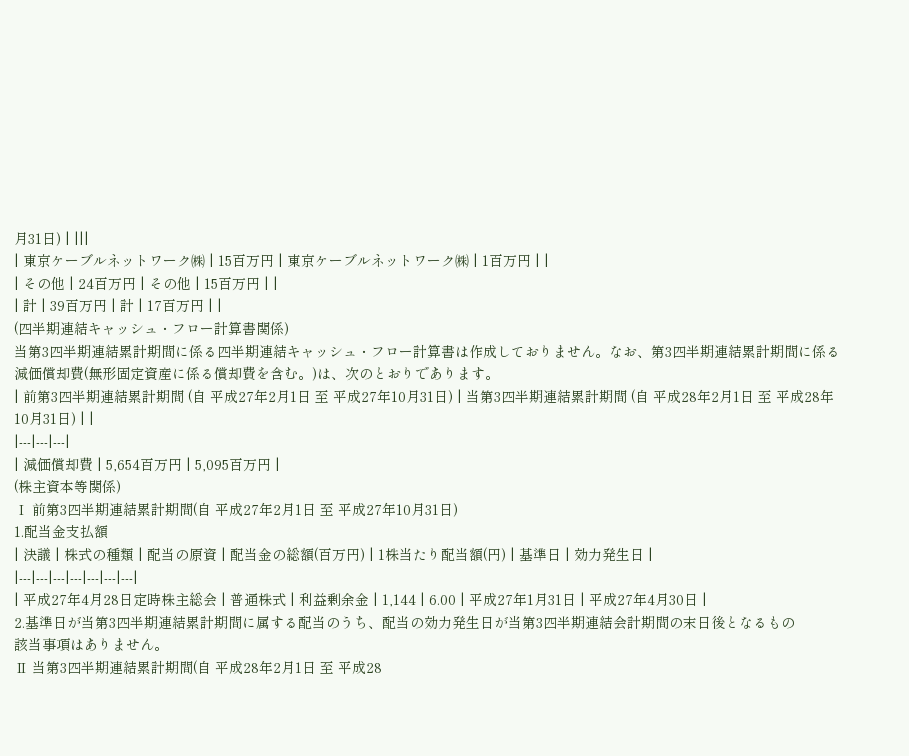月31日) | |||
| 東京ケーブルネットワーク㈱ | 15百万円 | 東京ケーブルネットワーク㈱ | 1百万円 | |
| その他 | 24百万円 | その他 | 15百万円 | |
| 計 | 39百万円 | 計 | 17百万円 | |
(四半期連結キャッシュ・フロー計算書関係)
当第3四半期連結累計期間に係る四半期連結キャッシュ・フロー計算書は作成しておりません。なお、第3四半期連結累計期間に係る減価償却費(無形固定資産に係る償却費を含む。)は、次のとおりであります。
| 前第3四半期連結累計期間 (自 平成27年2月1日 至 平成27年10月31日) | 当第3四半期連結累計期間 (自 平成28年2月1日 至 平成28年10月31日) | |
|---|---|---|
| 減価償却費 | 5,654百万円 | 5,095百万円 |
(株主資本等関係)
Ⅰ 前第3四半期連結累計期間(自 平成27年2月1日 至 平成27年10月31日)
1.配当金支払額
| 決議 | 株式の種類 | 配当の原資 | 配当金の総額(百万円) | 1株当たり配当額(円) | 基準日 | 効力発生日 |
|---|---|---|---|---|---|---|
| 平成27年4月28日定時株主総会 | 普通株式 | 利益剰余金 | 1,144 | 6.00 | 平成27年1月31日 | 平成27年4月30日 |
2.基準日が当第3四半期連結累計期間に属する配当のうち、配当の効力発生日が当第3四半期連結会計期間の末日後となるもの
該当事項はありません。
Ⅱ 当第3四半期連結累計期間(自 平成28年2月1日 至 平成28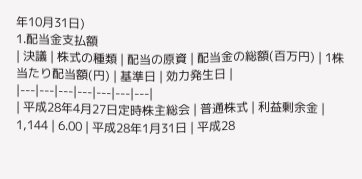年10月31日)
1.配当金支払額
| 決議 | 株式の種類 | 配当の原資 | 配当金の総額(百万円) | 1株当たり配当額(円) | 基準日 | 効力発生日 |
|---|---|---|---|---|---|---|
| 平成28年4月27日定時株主総会 | 普通株式 | 利益剰余金 | 1,144 | 6.00 | 平成28年1月31日 | 平成28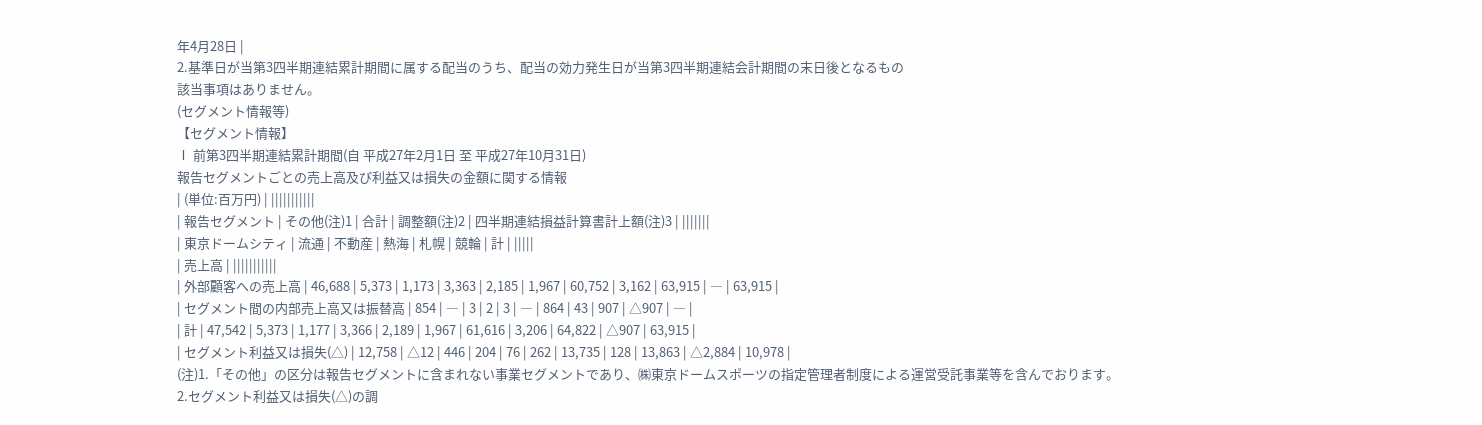年4月28日 |
2.基準日が当第3四半期連結累計期間に属する配当のうち、配当の効力発生日が当第3四半期連結会計期間の末日後となるもの
該当事項はありません。
(セグメント情報等)
【セグメント情報】
Ⅰ 前第3四半期連結累計期間(自 平成27年2月1日 至 平成27年10月31日)
報告セグメントごとの売上高及び利益又は損失の金額に関する情報
| (単位:百万円) | |||||||||||
| 報告セグメント | その他(注)1 | 合計 | 調整額(注)2 | 四半期連結損益計算書計上額(注)3 | |||||||
| 東京ドームシティ | 流通 | 不動産 | 熱海 | 札幌 | 競輪 | 計 | |||||
| 売上高 | |||||||||||
| 外部顧客への売上高 | 46,688 | 5,373 | 1,173 | 3,363 | 2,185 | 1,967 | 60,752 | 3,162 | 63,915 | ― | 63,915 |
| セグメント間の内部売上高又は振替高 | 854 | ― | 3 | 2 | 3 | ― | 864 | 43 | 907 | △907 | ― |
| 計 | 47,542 | 5,373 | 1,177 | 3,366 | 2,189 | 1,967 | 61,616 | 3,206 | 64,822 | △907 | 63,915 |
| セグメント利益又は損失(△) | 12,758 | △12 | 446 | 204 | 76 | 262 | 13,735 | 128 | 13,863 | △2,884 | 10,978 |
(注)1.「その他」の区分は報告セグメントに含まれない事業セグメントであり、㈱東京ドームスポーツの指定管理者制度による運営受託事業等を含んでおります。
2.セグメント利益又は損失(△)の調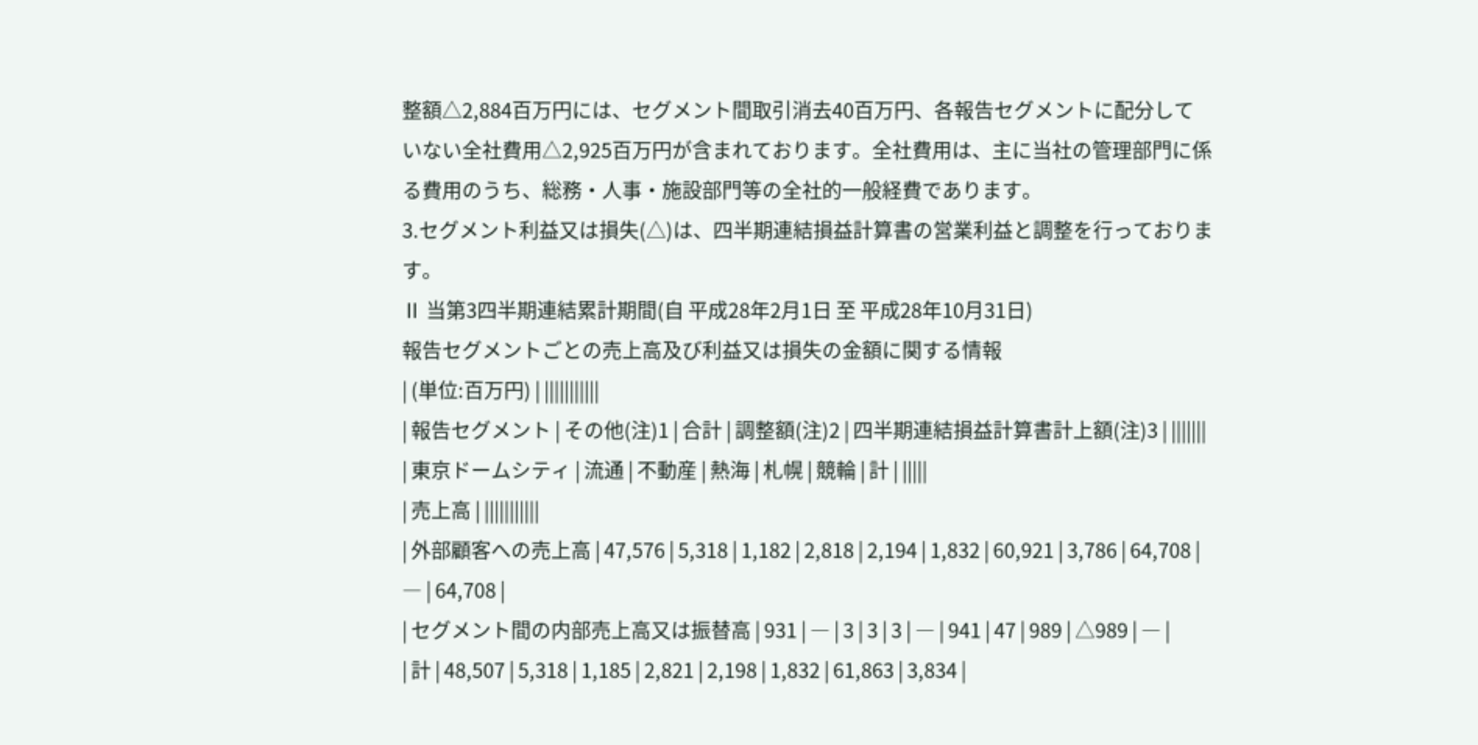整額△2,884百万円には、セグメント間取引消去40百万円、各報告セグメントに配分していない全社費用△2,925百万円が含まれております。全社費用は、主に当社の管理部門に係る費用のうち、総務・人事・施設部門等の全社的一般経費であります。
3.セグメント利益又は損失(△)は、四半期連結損益計算書の営業利益と調整を行っております。
Ⅱ 当第3四半期連結累計期間(自 平成28年2月1日 至 平成28年10月31日)
報告セグメントごとの売上高及び利益又は損失の金額に関する情報
| (単位:百万円) | |||||||||||
| 報告セグメント | その他(注)1 | 合計 | 調整額(注)2 | 四半期連結損益計算書計上額(注)3 | |||||||
| 東京ドームシティ | 流通 | 不動産 | 熱海 | 札幌 | 競輪 | 計 | |||||
| 売上高 | |||||||||||
| 外部顧客への売上高 | 47,576 | 5,318 | 1,182 | 2,818 | 2,194 | 1,832 | 60,921 | 3,786 | 64,708 | ― | 64,708 |
| セグメント間の内部売上高又は振替高 | 931 | ― | 3 | 3 | 3 | ― | 941 | 47 | 989 | △989 | ― |
| 計 | 48,507 | 5,318 | 1,185 | 2,821 | 2,198 | 1,832 | 61,863 | 3,834 |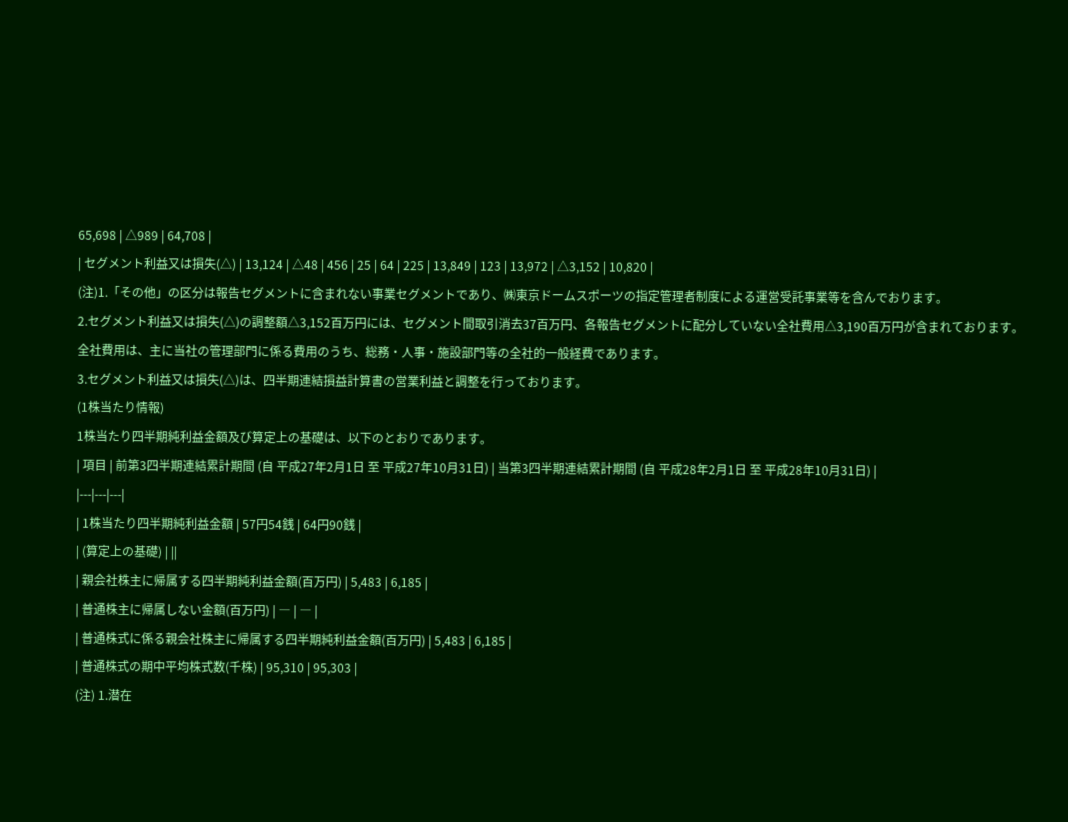65,698 | △989 | 64,708 |
| セグメント利益又は損失(△) | 13,124 | △48 | 456 | 25 | 64 | 225 | 13,849 | 123 | 13,972 | △3,152 | 10,820 |
(注)1.「その他」の区分は報告セグメントに含まれない事業セグメントであり、㈱東京ドームスポーツの指定管理者制度による運営受託事業等を含んでおります。
2.セグメント利益又は損失(△)の調整額△3,152百万円には、セグメント間取引消去37百万円、各報告セグメントに配分していない全社費用△3,190百万円が含まれております。全社費用は、主に当社の管理部門に係る費用のうち、総務・人事・施設部門等の全社的一般経費であります。
3.セグメント利益又は損失(△)は、四半期連結損益計算書の営業利益と調整を行っております。
(1株当たり情報)
1株当たり四半期純利益金額及び算定上の基礎は、以下のとおりであります。
| 項目 | 前第3四半期連結累計期間 (自 平成27年2月1日 至 平成27年10月31日) | 当第3四半期連結累計期間 (自 平成28年2月1日 至 平成28年10月31日) |
|---|---|---|
| 1株当たり四半期純利益金額 | 57円54銭 | 64円90銭 |
| (算定上の基礎) | ||
| 親会社株主に帰属する四半期純利益金額(百万円) | 5,483 | 6,185 |
| 普通株主に帰属しない金額(百万円) | ― | ― |
| 普通株式に係る親会社株主に帰属する四半期純利益金額(百万円) | 5,483 | 6,185 |
| 普通株式の期中平均株式数(千株) | 95,310 | 95,303 |
(注) 1.潜在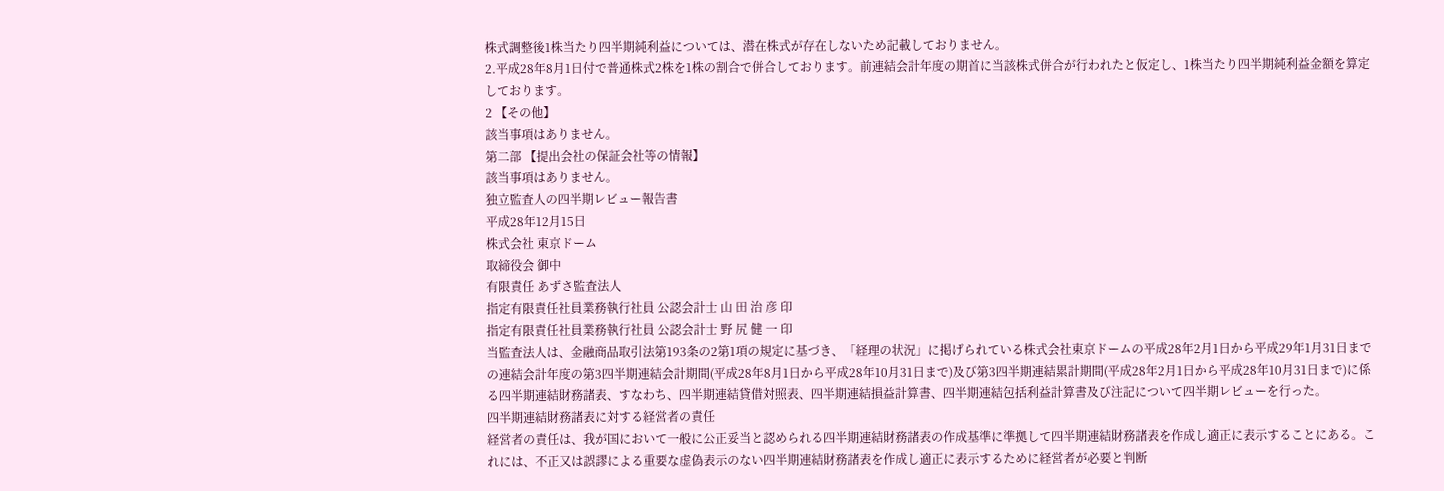株式調整後1株当たり四半期純利益については、潜在株式が存在しないため記載しておりません。
2.平成28年8月1日付で普通株式2株を1株の割合で併合しております。前連結会計年度の期首に当該株式併合が行われたと仮定し、1株当たり四半期純利益金額を算定しております。
2 【その他】
該当事項はありません。
第二部 【提出会社の保証会社等の情報】
該当事項はありません。
独立監査人の四半期レビュー報告書
平成28年12月15日
株式会社 東京ドーム
取締役会 御中
有限責任 あずさ監査法人
指定有限責任社員業務執行社員 公認会計士 山 田 治 彦 印
指定有限責任社員業務執行社員 公認会計士 野 尻 健 一 印
当監査法人は、金融商品取引法第193条の2第1項の規定に基づき、「経理の状況」に掲げられている株式会社東京ドームの平成28年2月1日から平成29年1月31日までの連結会計年度の第3四半期連結会計期間(平成28年8月1日から平成28年10月31日まで)及び第3四半期連結累計期間(平成28年2月1日から平成28年10月31日まで)に係る四半期連結財務諸表、すなわち、四半期連結貸借対照表、四半期連結損益計算書、四半期連結包括利益計算書及び注記について四半期レビューを行った。
四半期連結財務諸表に対する経営者の責任
経営者の責任は、我が国において一般に公正妥当と認められる四半期連結財務諸表の作成基準に準拠して四半期連結財務諸表を作成し適正に表示することにある。これには、不正又は誤謬による重要な虚偽表示のない四半期連結財務諸表を作成し適正に表示するために経営者が必要と判断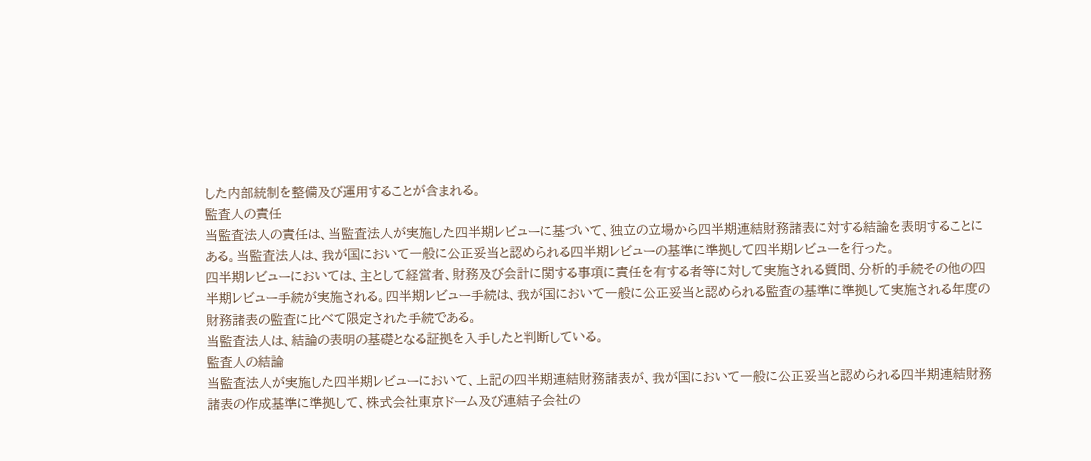した内部統制を整備及び運用することが含まれる。
監査人の責任
当監査法人の責任は、当監査法人が実施した四半期レビューに基づいて、独立の立場から四半期連結財務諸表に対する結論を表明することにある。当監査法人は、我が国において一般に公正妥当と認められる四半期レビューの基準に準拠して四半期レビューを行った。
四半期レビューにおいては、主として経営者、財務及び会計に関する事項に責任を有する者等に対して実施される質問、分析的手続その他の四半期レビュー手続が実施される。四半期レビュー手続は、我が国において一般に公正妥当と認められる監査の基準に準拠して実施される年度の財務諸表の監査に比べて限定された手続である。
当監査法人は、結論の表明の基礎となる証拠を入手したと判断している。
監査人の結論
当監査法人が実施した四半期レビューにおいて、上記の四半期連結財務諸表が、我が国において一般に公正妥当と認められる四半期連結財務諸表の作成基準に準拠して、株式会社東京ドーム及び連結子会社の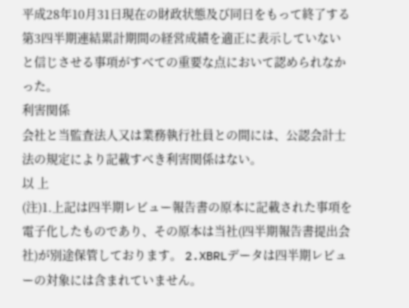平成28年10月31日現在の財政状態及び同日をもって終了する第3四半期連結累計期間の経営成績を適正に表示していないと信じさせる事項がすべての重要な点において認められなかった。
利害関係
会社と当監査法人又は業務執行社員との間には、公認会計士法の規定により記載すべき利害関係はない。
以 上
(注)1.上記は四半期レビュー報告書の原本に記載された事項を電子化したものであり、その原本は当社(四半期報告書提出会社)が別途保管しております。 2.XBRLデータは四半期レビューの対象には含まれていません。